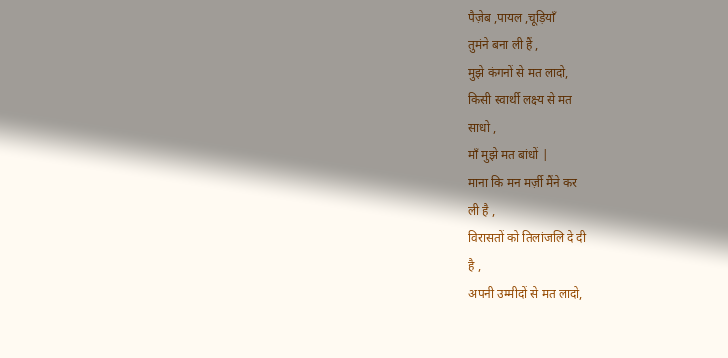पैज़ेब ,पायल ,चूड़ियाँ
तुमंने बना ली हैं ,
मुझे कंगनों से मत लादो,
किसी स्वार्थी लक्ष्य से मत
साधो ,
माँ मुझे मत बांधों |
माना कि मन मर्ज़ी मैंने कर
ली है ,
विरासतों को तिलांजलि दे दी
है ,
अपनी उम्मीदों से मत लादो,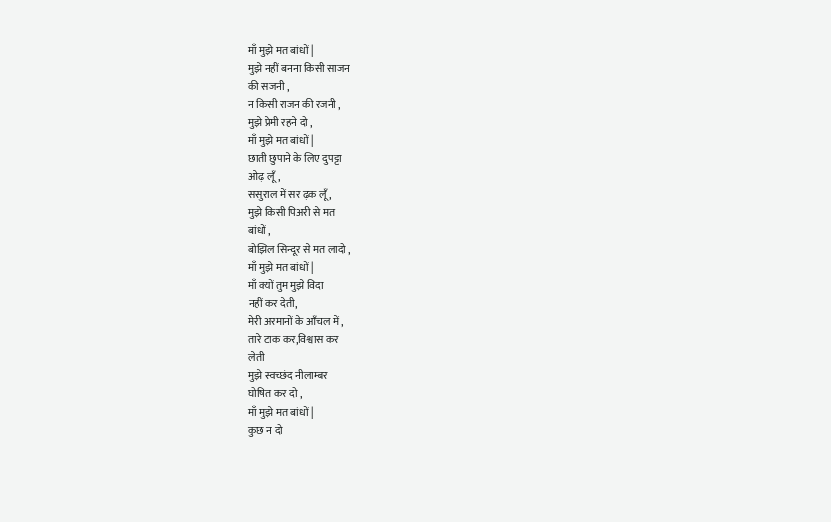माँ मुझे मत बांधों |
मुझे नहीं बनना किसी साजन
की सजनी ,
न किसी राजन की रजनी ,
मुझे प्रेमी रहने दो ,
माँ मुझे मत बांधों |
छाती छुपाने के लिए दुपट्टा
ओढ़ लूँ,
ससुराल में सर ढ़क लूँ ,
मुझे किसी पिअरी से मत
बांधों ,
बोझिल सिन्दूर से मत लादो ,
माँ मुझे मत बांधों |
माँ क्यों तुम मुझे विदा
नहीं कर देती,
मेरी अरमानों के आँचल में ,
तारे टाक कर,विश्वास कर
लेती
मुझे स्वच्छंद नीलाम्बर
घोषित कर दो ,
माँ मुझे मत बांधों |
कुछ न दो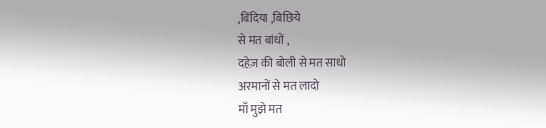,बिंदिया ,बिछिये
से मत बांधों ,
दहेज़ की बोली से मत साधो
अरमानों से मत लादो
माँ मुझे मत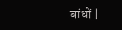बांधों |